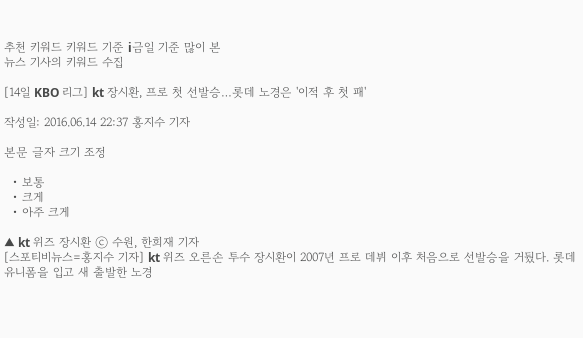추천 키워드 키워드 기준 i금일 기준 많이 본
뉴스 기사의 키워드 수집

[14일 KBO 리그] kt 장시환, 프로 첫 선발승…롯데 노경은 '이적 후 첫 패'

작성일: 2016.06.14 22:37 홍지수 기자

본문 글자 크기 조정

  • 보통
  • 크게
  • 아주 크게

▲ kt 위즈 장시환 ⓒ 수원, 한희재 기자
[스포티비뉴스=홍지수 기자] kt 위즈 오른손 투수 장시환이 2007년 프로 데뷔 이후 처음으로 선발승을 거뒀다. 롯데 유니폼을 입고 새 출발한 노경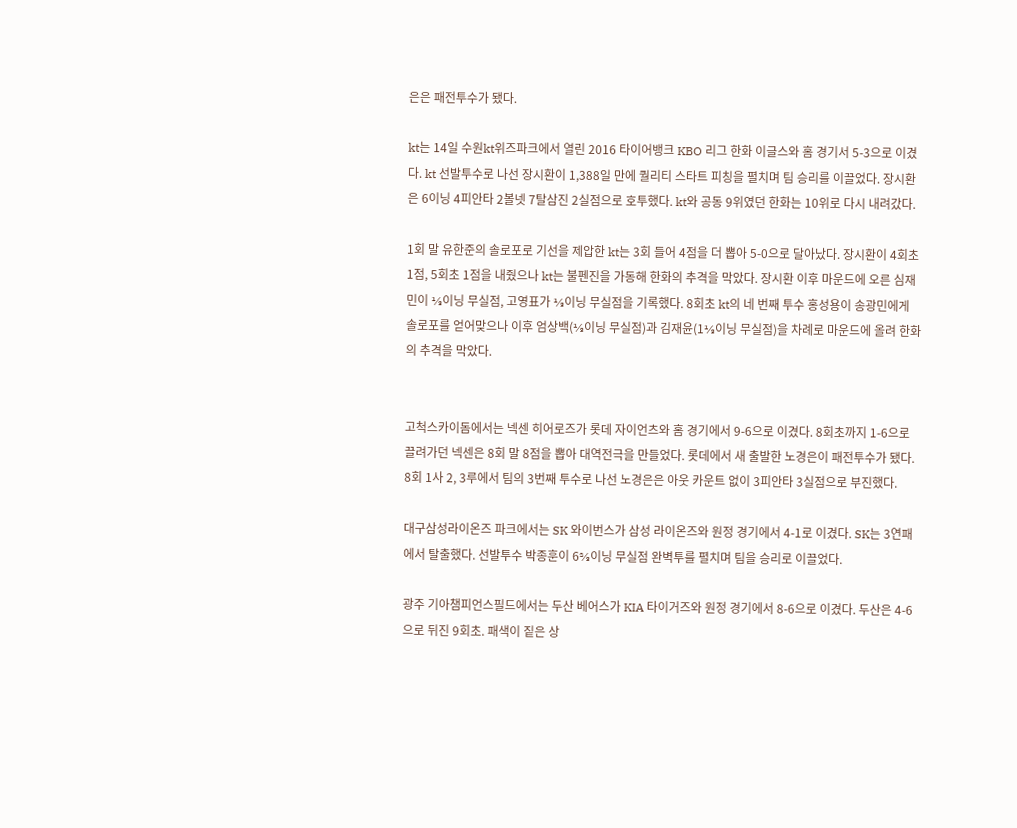은은 패전투수가 됐다.

kt는 14일 수원kt위즈파크에서 열린 2016 타이어뱅크 KBO 리그 한화 이글스와 홈 경기서 5-3으로 이겼다. kt 선발투수로 나선 장시환이 1,388일 만에 퀄리티 스타트 피칭을 펼치며 팀 승리를 이끌었다. 장시환은 6이닝 4피안타 2볼넷 7탈삼진 2실점으로 호투했다. kt와 공동 9위였던 한화는 10위로 다시 내려갔다.

1회 말 유한준의 솔로포로 기선을 제압한 kt는 3회 들어 4점을 더 뽑아 5-0으로 달아났다. 장시환이 4회초 1점, 5회초 1점을 내줬으나 kt는 불펜진을 가동해 한화의 추격을 막았다. 장시환 이후 마운드에 오른 심재민이 ⅓이닝 무실점, 고영표가 ⅓이닝 무실점을 기록했다. 8회초 kt의 네 번째 투수 홍성용이 송광민에게 솔로포를 얻어맞으나 이후 엄상백(⅓이닝 무실점)과 김재윤(1⅓이닝 무실점)을 차례로 마운드에 올려 한화의 추격을 막았다.


고척스카이돔에서는 넥센 히어로즈가 롯데 자이언츠와 홈 경기에서 9-6으로 이겼다. 8회초까지 1-6으로 끌려가던 넥센은 8회 말 8점을 뽑아 대역전극을 만들었다. 롯데에서 새 출발한 노경은이 패전투수가 됐다. 8회 1사 2, 3루에서 팀의 3번째 투수로 나선 노경은은 아웃 카운트 없이 3피안타 3실점으로 부진했다.

대구삼성라이온즈 파크에서는 SK 와이번스가 삼성 라이온즈와 원정 경기에서 4-1로 이겼다. SK는 3연패에서 탈출했다. 선발투수 박종훈이 6⅔이닝 무실점 완벽투를 펼치며 팀을 승리로 이끌었다.

광주 기아챔피언스필드에서는 두산 베어스가 KIA 타이거즈와 원정 경기에서 8-6으로 이겼다. 두산은 4-6으로 뒤진 9회초. 패색이 짙은 상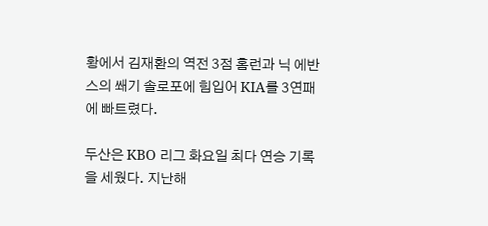황에서 김재환의 역전 3점 홈런과 닉 에반스의 쐐기 솔로포에 힘입어 KIA를 3연패에 빠트렸다.

두산은 KBO 리그 화요일 최다 연승 기록을 세웠다. 지난해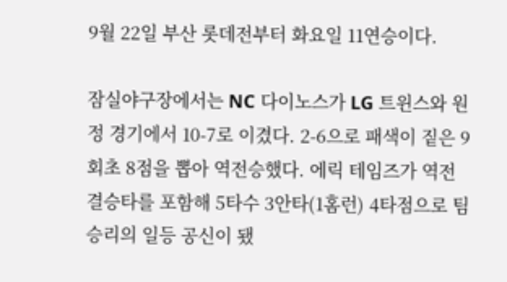9월 22일 부산 롯데전부터 화요일 11연승이다.

잠실야구장에서는 NC 다이노스가 LG 트윈스와 원정 경기에서 10-7로 이겼다. 2-6으로 패색이 짙은 9회초 8점을 뽑아 역전승했다. 에릭 테임즈가 역전 결승타를 포함해 5타수 3안타(1홈런) 4타점으로 팀 승리의 일등 공신이 됐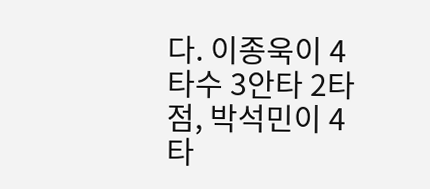다. 이종욱이 4타수 3안타 2타점, 박석민이 4타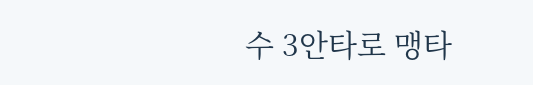수 3안타로 맹타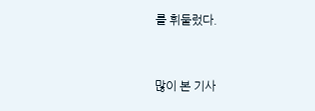를 휘둘렀다.


많이 본 기사